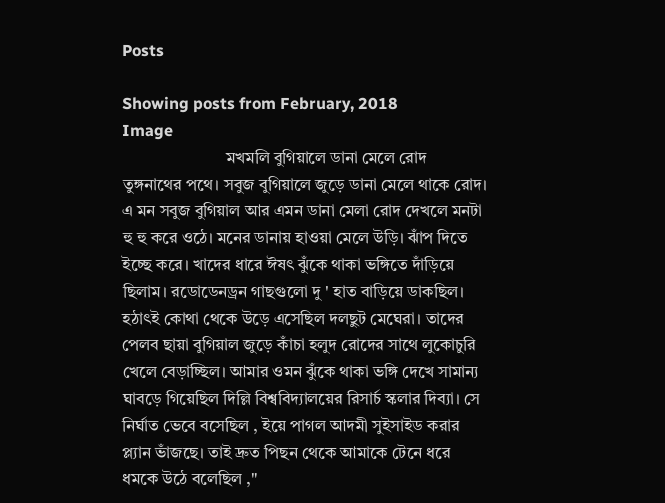Posts

Showing posts from February, 2018
Image
                         মখমলি বুগিয়ালে ডানা মেলে রোদ    তুঙ্গনাথের পথে। সবুজ বুগিয়ালে জুড়ে ডানা মেলে থাকে রোদ। এ মন সবুজ বুগিয়াল আর এমন ডানা মেলা রোদ দেখলে মনটা হু হু করে ওঠে। মনের ডানায় হাওয়া মেলে উড়ি। ঝাঁপ দিতে ইচ্ছে করে। খাদের ধারে ঈষৎ ঝুঁকে থাকা ভঙ্গিতে দাঁড়িয়ে ছিলাম। রডোডেনড্রন গাছগুলো দু ' হাত বাড়িয়ে ডাকছিল। হঠাৎই কোথা থেকে উড়ে এসেছিল দলছুট মেঘেরা। তাদের পেলব ছায়া বুগিয়াল জুড়ে কাঁচা হলুদ রোদের সাথে লুকোচুরি খেলে বেড়াচ্ছিল। আমার ওমন ঝুঁকে থাকা ভঙ্গি দেখে সামান্য ঘাবড়ে গিয়েছিল দিল্লি বিশ্ববিদ্যালয়ের রিসার্চ স্কলার দিব্যা। সে নির্ঘাত ভেবে বসেছিল , ইয়ে পাগল আদমী সুইসাইড করার প্ল্যান ভাঁজছে। তাই দ্রুত পিছন থেকে আমাকে টেনে ধরে ধমকে উঠে বলেছিল ,"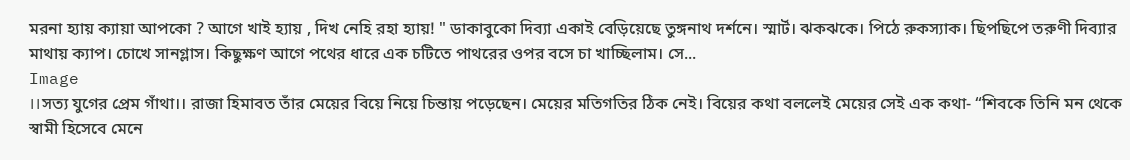মরনা হ্যায় ক্যায়া আপকো ? আগে খাই হ্যায় , দিখ নেহি রহা হ্যায়! " ডাকাবুকো দিব্যা একাই বেড়িয়েছে তুঙ্গনাথ দর্শনে। স্মার্ট। ঝকঝকে। পিঠে রুকস্যাক। ছিপছিপে তরুণী দিব্যার মাথায় ক্যাপ। চোখে সানগ্লাস। কিছুক্ষণ আগে পথের ধারে এক চটিতে পাথরের ওপর বসে চা খাচ্ছিলাম। সে...
Image
।।সত্য যুগের প্রেম গাঁথা।। রাজা হিমাবত তাঁর মেয়ের বিয়ে নিয়ে চিন্তায় পড়েছেন। মেয়ের মতিগতির ঠিক নেই। বিয়ের কথা বললেই মেয়ের সেই এক কথা- “শিবকে তিনি মন থেকে স্বামী হিসেবে মেনে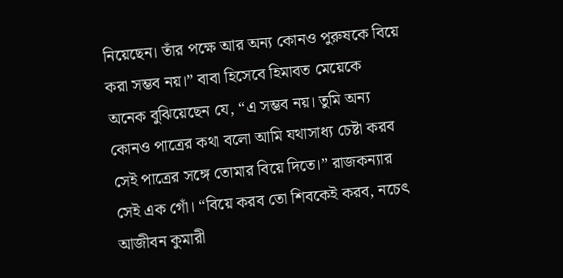নিয়েছেন। তাঁর পক্ষে আর অন্য কোনও পুরুষকে বিয়ে করা সম্ভব নয়।” বাবা হিসেবে হিমাবত মেয়েকে অনেক বুঝিয়েছেন যে, “এ সম্ভব নয়। তুমি অন্য কোনও পাত্রের কথা বলো আমি যথাসাধ্য চেষ্টা করব সেই পাত্রের সঙ্গে তোমার বিয়ে দিতে।” রাজকন্যার সেই এক গোঁ। “বিয়ে করব তো শিবকেই করব, নচেৎ আজীবন কুমারী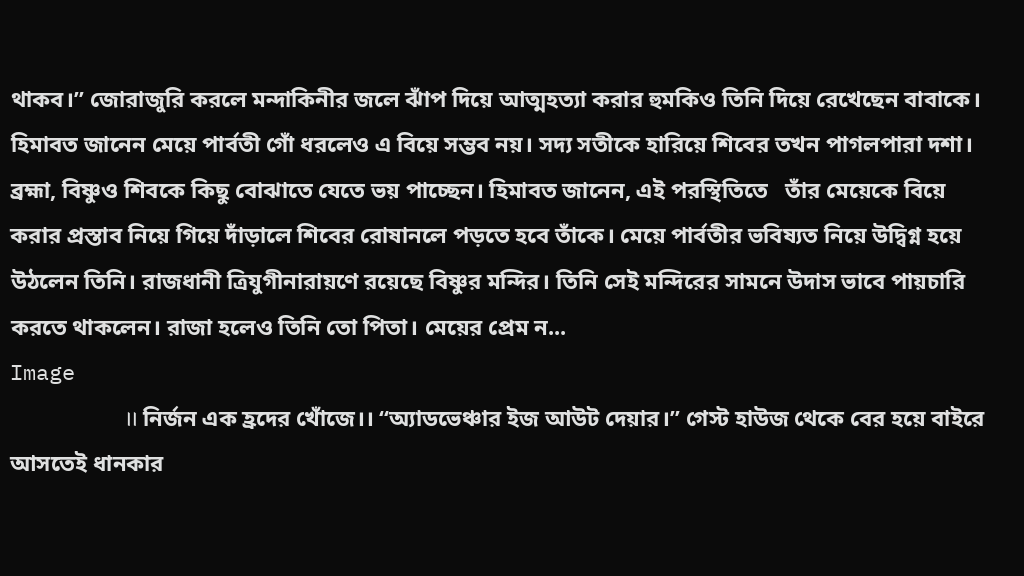থাকব।” জোরাজুরি করলে মন্দাকিনীর জলে ঝাঁপ দিয়ে আত্মহত্যা করার হুমকিও তিনি দিয়ে রেখেছেন বাবাকে। হিমাবত জানেন মেয়ে পার্বতী গোঁ ধরলেও এ বিয়ে সম্ভব নয়। সদ্য সতীকে হারিয়ে শিবের তখন পাগলপারা দশা। ব্রহ্মা, বিষ্ণুও শিবকে কিছু বোঝাতে যেতে ভয় পাচ্ছেন। হিমাবত জানেন, এই পরস্থিতিতে   তাঁর মেয়েকে বিয়ে করার প্রস্তাব নিয়ে গিয়ে দাঁড়ালে শিবের রোষানলে পড়তে হবে তাঁকে। মেয়ে পার্বতীর ভবিষ্যত নিয়ে উদ্বিগ্ন হয়ে উঠলেন তিনি। রাজধানী ত্রিযুগীনারায়ণে রয়েছে বিষ্ণুর মন্দির। তিনি সেই মন্দিরের সামনে উদাস ভাবে পায়চারি করতে থাকলেন। রাজা হলেও তিনি তো পিতা। মেয়ের প্রেম ন...
Image
                        ।। নির্জন এক হ্রদের খোঁজে।। “অ্যাডভেঞ্চার ইজ আউট দেয়ার।” গেস্ট হাউজ থেকে বের হয়ে বাইরে আসতেই ধানকার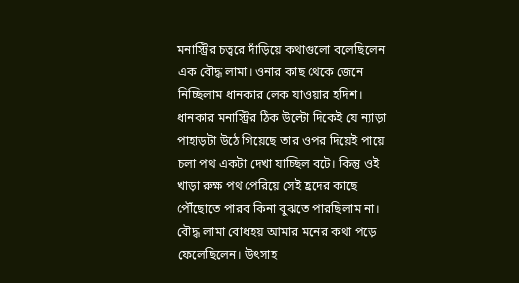মনাস্ট্রির চত্বরে দাঁড়িয়ে কথাগুলো বলেছিলেন এক বৌদ্ধ লামা। ওনার কাছ থেকে জেনে   নিচ্ছিলাম ধানকার লেক যাওয়ার হদিশ। ধানকার মনাস্ট্রির ঠিক উল্টো দিকেই যে ন্যাড়া পাহাড়টা উঠে গিয়েছে তার ওপর দিয়েই পায়ে চলা পথ একটা দেখা যাচ্ছিল বটে। কিন্তু ওই খাড়া রুক্ষ পথ পেরিয়ে সেই হ্রদের কাছে পৌঁছোতে পারব কিনা বুঝতে পারছিলাম না। বৌদ্ধ লামা বোধহয় আমার মনের কথা পড়ে ফেলেছিলেন। উৎসাহ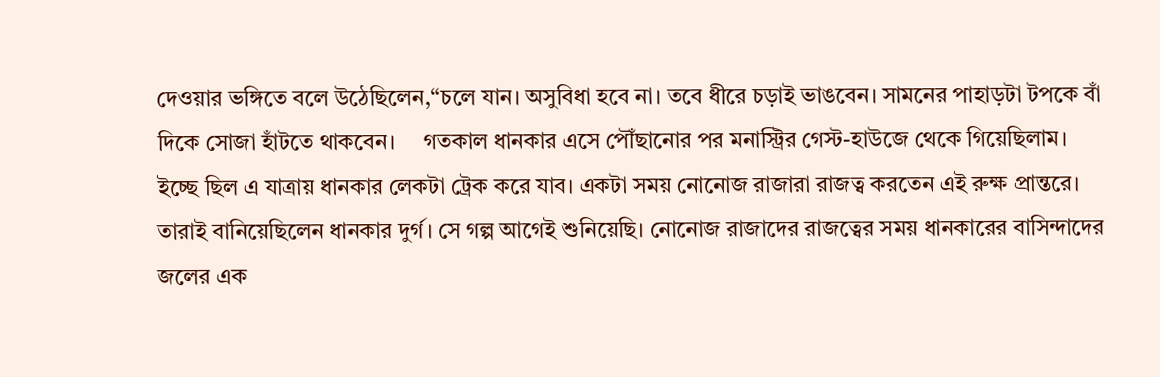দেওয়ার ভঙ্গিতে বলে উঠেছিলেন,“চলে যান। অসুবিধা হবে না। তবে ধীরে চড়াই ভাঙবেন। সামনের পাহাড়টা টপকে বাঁ দিকে সোজা হাঁটতে থাকবেন।     গতকাল ধানকার এসে পৌঁছানোর পর মনাস্ট্রির গেস্ট-হাউজে থেকে গিয়েছিলাম। ইচ্ছে ছিল এ যাত্রায় ধানকার লেকটা ট্রেক করে যাব। একটা সময় নোনোজ রাজারা রাজত্ব করতেন এই রুক্ষ প্রান্তরে। তারাই বানিয়েছিলেন ধানকার দুর্গ। সে গল্প আগেই শুনিয়েছি। নোনোজ রাজাদের রাজত্বের সময় ধানকারের বাসিন্দাদের জলের এক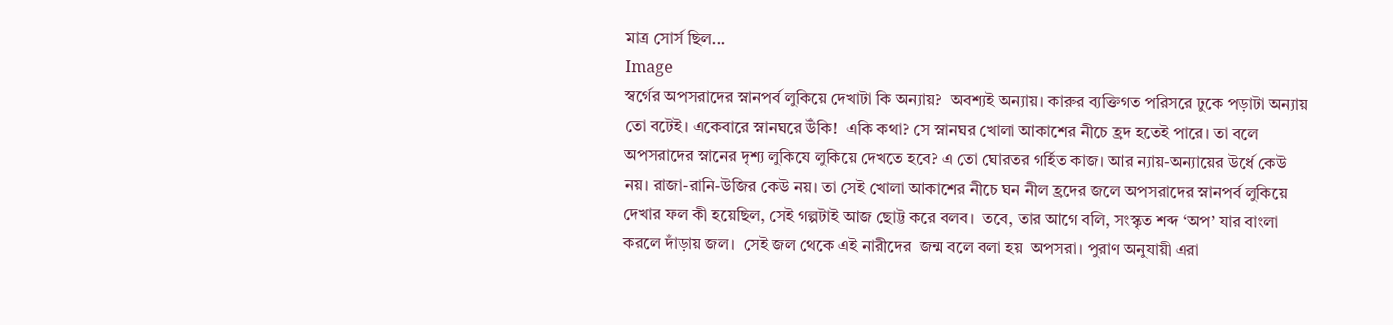মাত্র সোর্স ছিল...
Image
স্বর্গের অপসরাদের স্নানপর্ব লুকিয়ে দেখাটা কি অন্যায়?  অবশ্যই অন্যায়। কারুর ব্যক্তিগত পরিসরে ঢুকে পড়াটা অন্যায় তো বটেই। একেবারে স্নানঘরে উঁকি!  একি কথা? সে স্নানঘর খোলা আকাশের নীচে হ্রদ হতেই পারে। তা বলে অপসরাদের স্নানের দৃশ্য লুকিযে লুকিয়ে দেখতে হবে? এ তো ঘোরতর গর্হিত কাজ। আর ন্যায়-অন্যায়ের উর্ধে কেউ নয়। রাজা-রানি-উজির কেউ নয়। তা সেই খোলা আকাশের নীচে ঘন নীল হ্রদের জলে অপসরাদের স্নানপর্ব লুকিয়ে দেখার ফল কী হয়েছিল, সেই গল্পটাই আজ ছোট্ট করে বলব।  তবে, তার আগে বলি, সংস্কৃত শব্দ ‘অপ’ যার বাংলা করলে দাঁড়ায় জল।  সেই জল থেকে এই নারীদের  জন্ম বলে বলা হয়  অপসরা। পুরাণ অনুযায়ী এরা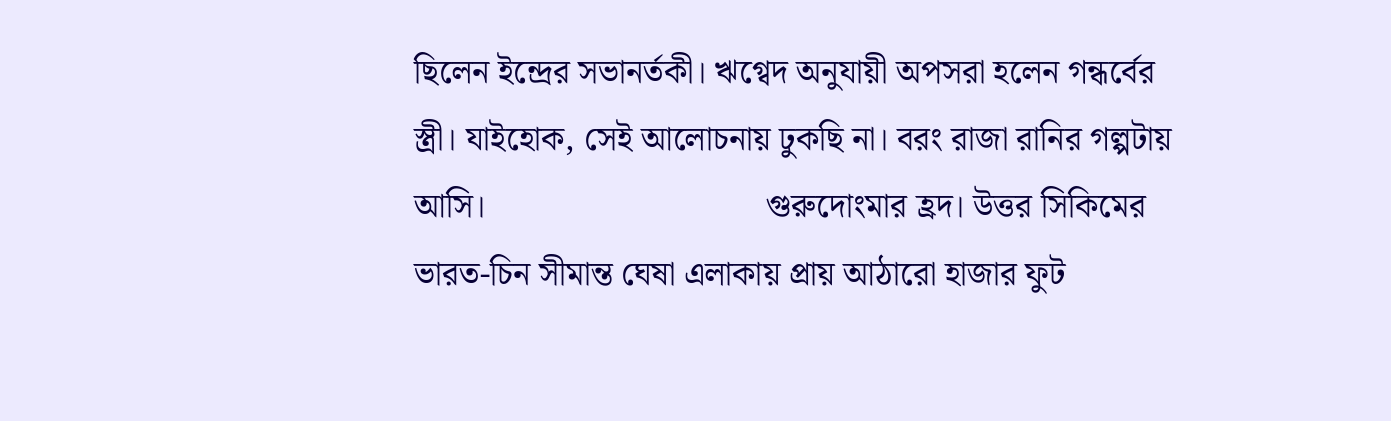ছিলেন ইন্দ্রের সভানর্তকী। ঋগ্বেদ অনুযায়ী অপসরা হলেন গন্ধর্বের স্ত্রী। যাইহোক, সেই আলোচনায় ঢুকছি না। বরং রাজা রানির গল্পটায় আসি।                                 গুরুদোংমার হ্রদ। উত্তর সিকিমের ভারত-চিন সীমান্ত ঘেষা এলাকায় প্রায় আঠারো হাজার ফুট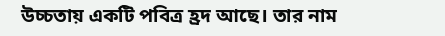উচ্চতায় একটি পবিত্র হ্রদ আছে। তার নাম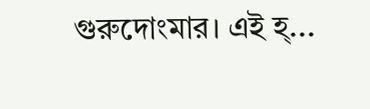গুরুদোংমার। এই হ্...